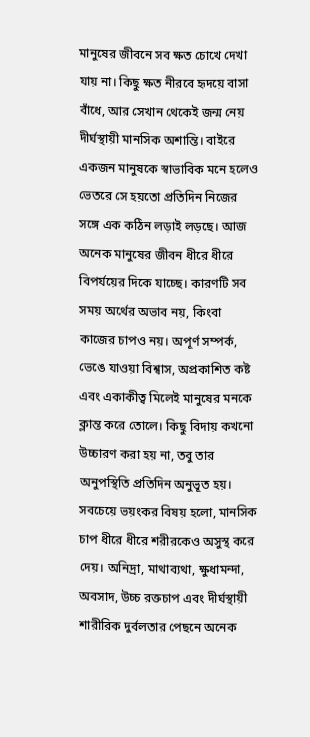মানুষের জীবনে সব ক্ষত চোখে দেখা যায় না। কিছু ক্ষত নীরবে হৃদয়ে বাসা বাঁধে, আর সেখান থেকেই জন্ম নেয় দীর্ঘস্থায়ী মানসিক অশান্তি। বাইরে একজন মানুষকে স্বাভাবিক মনে হলেও ভেতরে সে হয়তো প্রতিদিন নিজের সঙ্গে এক কঠিন লড়াই লড়ছে। আজ অনেক মানুষের জীবন ধীরে ধীরে বিপর্যয়ের দিকে যাচ্ছে। কারণটি সব সময় অর্থের অভাব নয়, কিংবা কাজের চাপও নয়। অপূর্ণ সম্পর্ক, ভেঙে যাওয়া বিশ্বাস, অপ্রকাশিত কষ্ট এবং একাকীত্ব মিলেই মানুষের মনকে ক্লান্ত করে তোলে। কিছু বিদায় কখনো উচ্চারণ করা হয় না, তবু তার অনুপস্থিতি প্রতিদিন অনুভূত হয়। সবচেয়ে ভয়ংকর বিষয় হলো, মানসিক চাপ ধীরে ধীরে শরীরকেও অসুস্থ করে দেয়। অনিদ্রা, মাথাব্যথা, ক্ষুধামন্দা, অবসাদ, উচ্চ রক্তচাপ এবং দীর্ঘস্থায়ী শারীরিক দুর্বলতার পেছনে অনেক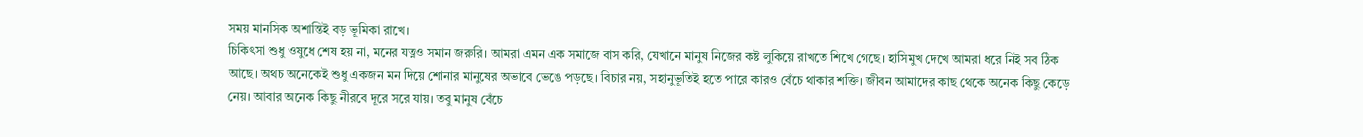সময় মানসিক অশান্তিই বড় ভূমিকা রাখে।
চিকিৎসা শুধু ওষুধে শেষ হয় না, মনের যত্নও সমান জরুরি। আমরা এমন এক সমাজে বাস করি, যেখানে মানুষ নিজের কষ্ট লুকিয়ে রাখতে শিখে গেছে। হাসিমুখ দেখে আমরা ধরে নিই সব ঠিক আছে। অথচ অনেকেই শুধু একজন মন দিয়ে শোনার মানুষের অভাবে ভেঙে পড়ছে। বিচার নয়, সহানুভূতিই হতে পারে কারও বেঁচে থাকার শক্তি। জীবন আমাদের কাছ থেকে অনেক কিছু কেড়ে নেয়। আবার অনেক কিছু নীরবে দূরে সরে যায়। তবু মানুষ বেঁচে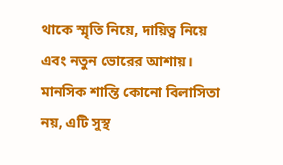থাকে স্মৃতি নিয়ে, দায়িত্ব নিয়ে এবং নতুন ভোরের আশায়। মানসিক শান্তি কোনো বিলাসিতা নয়, এটি সুস্থ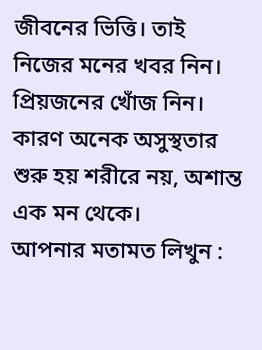জীবনের ভিত্তি। তাই নিজের মনের খবর নিন। প্রিয়জনের খোঁজ নিন। কারণ অনেক অসুস্থতার শুরু হয় শরীরে নয়, অশান্ত এক মন থেকে।
আপনার মতামত লিখুন :